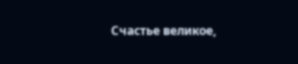Счастье великое,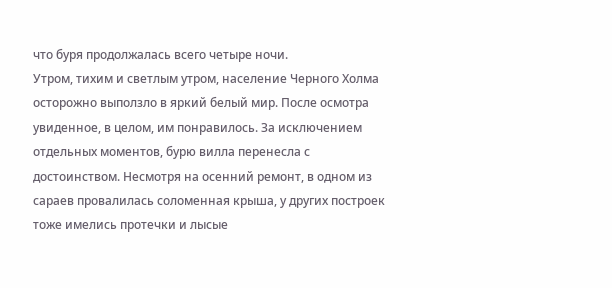что буря продолжалась всего четыре ночи.
Утром, тихим и светлым утром, население Черного Холма осторожно выползло в яркий белый мир. После осмотра увиденное, в целом, им понравилось. За исключением отдельных моментов, бурю вилла перенесла с достоинством. Несмотря на осенний ремонт, в одном из сараев провалилась соломенная крыша, у других построек тоже имелись протечки и лысые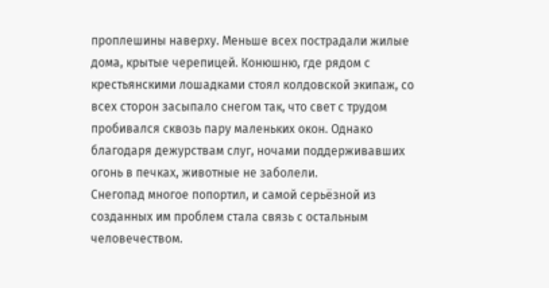проплешины наверху. Меньше всех пострадали жилые дома, крытые черепицей. Конюшню, где рядом с крестьянскими лошадками стоял колдовской экипаж, со всех сторон засыпало снегом так, что свет с трудом пробивался сквозь пару маленьких окон. Однако благодаря дежурствам слуг, ночами поддерживавших огонь в печках, животные не заболели.
Снегопад многое попортил, и самой серьёзной из созданных им проблем стала связь с остальным человечеством.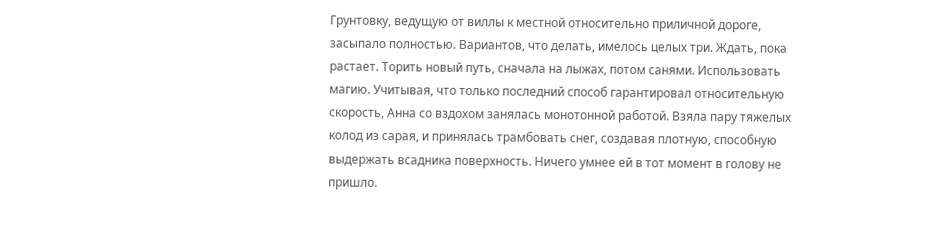Грунтовку, ведущую от виллы к местной относительно приличной дороге, засыпало полностью. Вариантов, что делать, имелось целых три. Ждать, пока растает. Торить новый путь, сначала на лыжах, потом санями. Использовать магию. Учитывая, что только последний способ гарантировал относительную скорость, Анна со вздохом занялась монотонной работой. Взяла пару тяжелых колод из сарая, и принялась трамбовать снег, создавая плотную, способную выдержать всадника поверхность. Ничего умнее ей в тот момент в голову не пришло.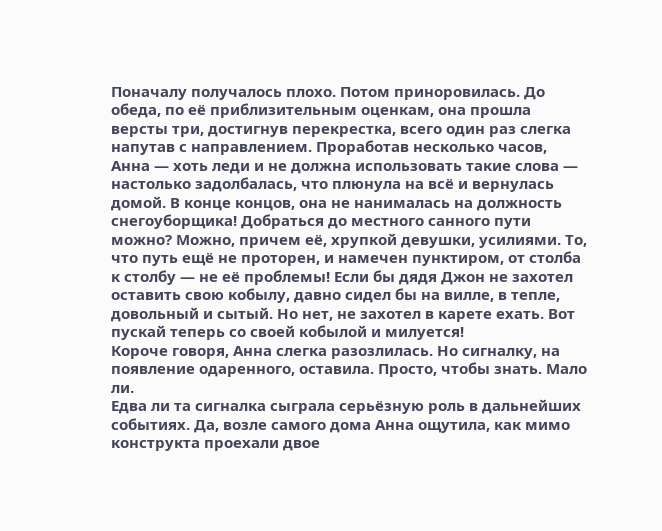Поначалу получалось плохо. Потом приноровилась. До обеда, по её приблизительным оценкам, она прошла версты три, достигнув перекрестка, всего один раз слегка напутав с направлением. Проработав несколько часов, Анна — хоть леди и не должна использовать такие слова — настолько задолбалась, что плюнула на всё и вернулась домой. В конце концов, она не нанималась на должность снегоуборщика! Добраться до местного санного пути можно? Можно, причем её, хрупкой девушки, усилиями. То, что путь ещё не проторен, и намечен пунктиром, от столба к столбу — не её проблемы! Если бы дядя Джон не захотел оставить свою кобылу, давно сидел бы на вилле, в тепле, довольный и сытый. Но нет, не захотел в карете ехать. Вот пускай теперь со своей кобылой и милуется!
Короче говоря, Анна слегка разозлилась. Но сигналку, на появление одаренного, оставила. Просто, чтобы знать. Мало ли.
Едва ли та сигналка сыграла серьёзную роль в дальнейших событиях. Да, возле самого дома Анна ощутила, как мимо конструкта проехали двое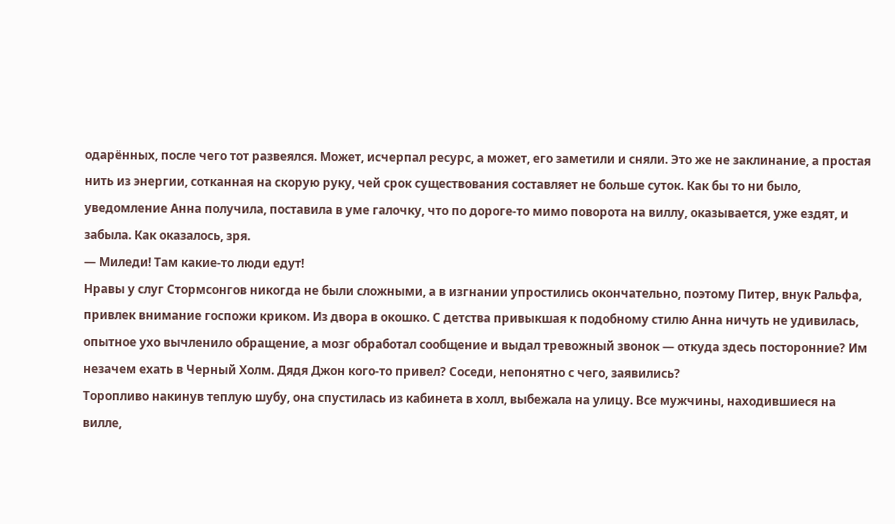одарённых, после чего тот развеялся. Может, исчерпал ресурс, а может, его заметили и сняли. Это же не заклинание, а простая нить из энергии, сотканная на скорую руку, чей срок существования составляет не больше суток. Как бы то ни было, уведомление Анна получила, поставила в уме галочку, что по дороге-то мимо поворота на виллу, оказывается, уже ездят, и забыла. Как оказалось, зря.
— Миледи! Там какие-то люди едут!
Нравы у слуг Стормсонгов никогда не были сложными, а в изгнании упростились окончательно, поэтому Питер, внук Ральфа, привлек внимание госпожи криком. Из двора в окошко. С детства привыкшая к подобному стилю Анна ничуть не удивилась, опытное ухо вычленило обращение, а мозг обработал сообщение и выдал тревожный звонок — откуда здесь посторонние? Им незачем ехать в Черный Холм. Дядя Джон кого-то привел? Соседи, непонятно с чего, заявились?
Торопливо накинув теплую шубу, она спустилась из кабинета в холл, выбежала на улицу. Все мужчины, находившиеся на вилле,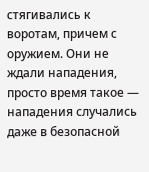стягивались к воротам, причем с оружием. Они не ждали нападения, просто время такое — нападения случались даже в безопасной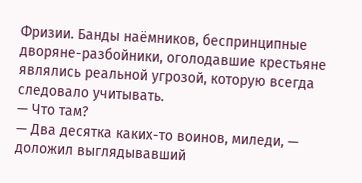Фризии. Банды наёмников, беспринципные дворяне-разбойники, оголодавшие крестьяне являлись реальной угрозой, которую всегда следовало учитывать.
— Что там?
— Два десятка каких-то воинов, миледи, — доложил выглядывавший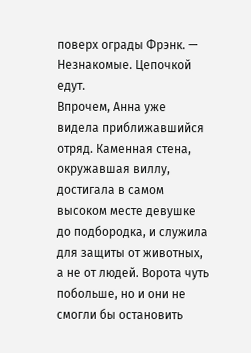поверх ограды Фрэнк. — Незнакомые. Цепочкой едут.
Впрочем, Анна уже видела приближавшийся отряд. Каменная стена, окружавшая виллу, достигала в самом высоком месте девушке до подбородка, и служила для защиты от животных, а не от людей. Ворота чуть побольше, но и они не смогли бы остановить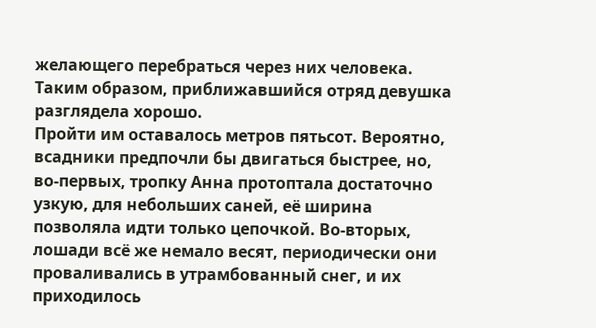желающего перебраться через них человека. Таким образом, приближавшийся отряд девушка разглядела хорошо.
Пройти им оставалось метров пятьсот. Вероятно, всадники предпочли бы двигаться быстрее, но, во-первых, тропку Анна протоптала достаточно узкую, для небольших саней, её ширина позволяла идти только цепочкой. Во-вторых, лошади всё же немало весят, периодически они проваливались в утрамбованный снег, и их приходилось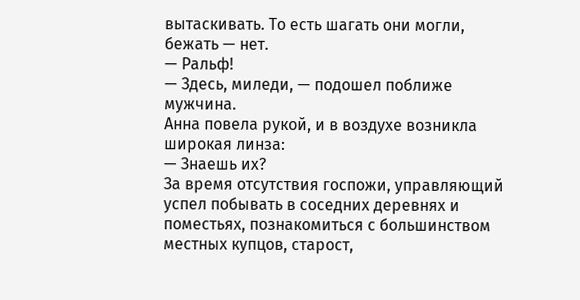вытаскивать. То есть шагать они могли, бежать — нет.
— Ральф!
— Здесь, миледи, — подошел поближе мужчина.
Анна повела рукой, и в воздухе возникла широкая линза:
— Знаешь их?
За время отсутствия госпожи, управляющий успел побывать в соседних деревнях и поместьях, познакомиться с большинством местных купцов, старост,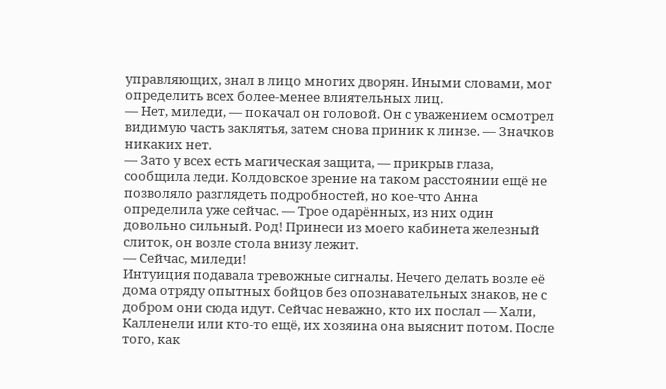управляющих, знал в лицо многих дворян. Иными словами, мог определить всех более-менее влиятельных лиц.
— Нет, миледи, — покачал он головой. Он с уважением осмотрел видимую часть заклятья, затем снова приник к линзе. — Значков никаких нет.
— Зато у всех есть магическая защита, — прикрыв глаза, сообщила леди. Колдовское зрение на таком расстоянии ещё не позволяло разглядеть подробностей, но кое-что Анна определила уже сейчас. — Трое одарённых, из них один довольно сильный. Род! Принеси из моего кабинета железный слиток, он возле стола внизу лежит.
— Сейчас, миледи!
Интуиция подавала тревожные сигналы. Нечего делать возле её дома отряду опытных бойцов без опознавательных знаков, не с добром они сюда идут. Сейчас неважно, кто их послал — Хали, Калленели или кто-то ещё, их хозяина она выяснит потом. После того, как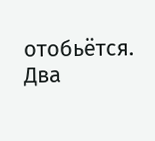отобьётся.
Два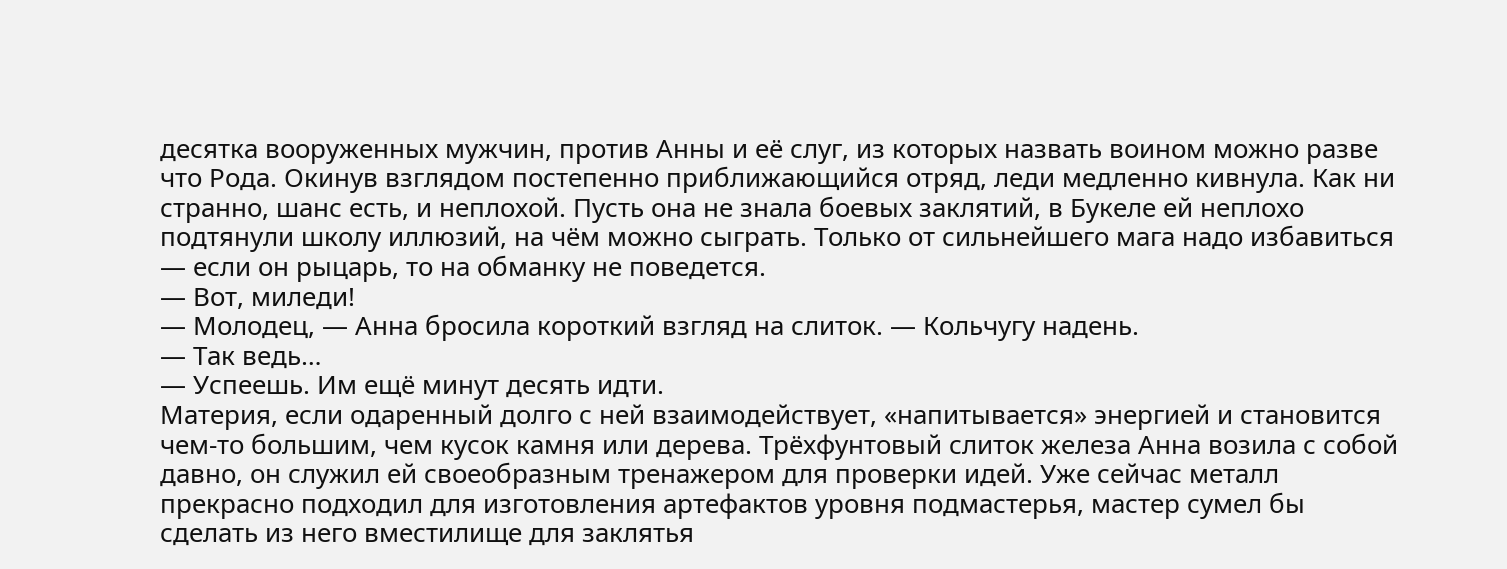десятка вооруженных мужчин, против Анны и её слуг, из которых назвать воином можно разве что Рода. Окинув взглядом постепенно приближающийся отряд, леди медленно кивнула. Как ни странно, шанс есть, и неплохой. Пусть она не знала боевых заклятий, в Букеле ей неплохо подтянули школу иллюзий, на чём можно сыграть. Только от сильнейшего мага надо избавиться — если он рыцарь, то на обманку не поведется.
— Вот, миледи!
— Молодец, — Анна бросила короткий взгляд на слиток. — Кольчугу надень.
— Так ведь…
— Успеешь. Им ещё минут десять идти.
Материя, если одаренный долго с ней взаимодействует, «напитывается» энергией и становится чем-то большим, чем кусок камня или дерева. Трёхфунтовый слиток железа Анна возила с собой давно, он служил ей своеобразным тренажером для проверки идей. Уже сейчас металл прекрасно подходил для изготовления артефактов уровня подмастерья, мастер сумел бы сделать из него вместилище для заклятья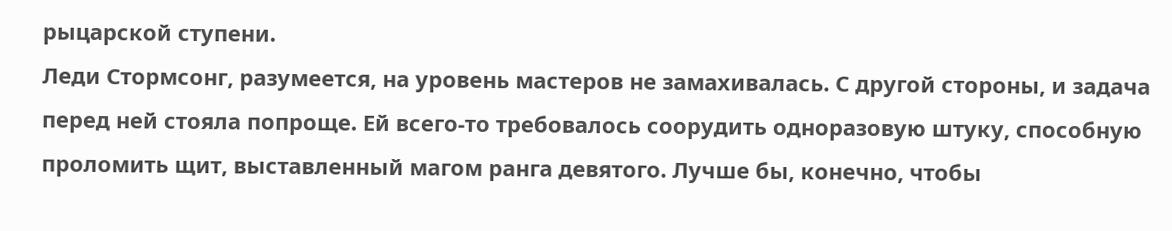рыцарской ступени.
Леди Стормсонг, разумеется, на уровень мастеров не замахивалась. С другой стороны, и задача перед ней стояла попроще. Ей всего-то требовалось соорудить одноразовую штуку, способную проломить щит, выставленный магом ранга девятого. Лучше бы, конечно, чтобы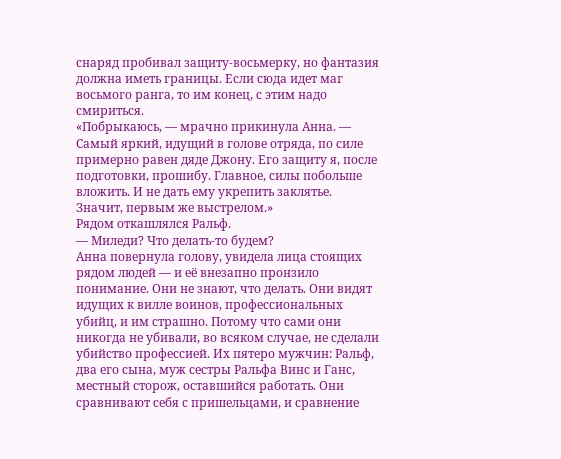снаряд пробивал защиту-восьмерку, но фантазия должна иметь границы. Если сюда идет маг восьмого ранга, то им конец, с этим надо смириться.
«Побрыкаюсь, — мрачно прикинула Анна. — Самый яркий, идущий в голове отряда, по силе примерно равен дяде Джону. Его защиту я, после подготовки, прошибу. Главное, силы побольше вложить. И не дать ему укрепить заклятье. Значит, первым же выстрелом.»
Рядом откашлялся Ральф.
— Миледи? Что делать-то будем?
Анна повернула голову, увидела лица стоящих рядом людей — и её внезапно пронзило понимание. Они не знают, что делать. Они видят идущих к вилле воинов, профессиональных убийц, и им страшно. Потому что сами они никогда не убивали, во всяком случае, не сделали убийство профессией. Их пятеро мужчин: Ральф, два его сына, муж сестры Ральфа Винс и Ганс, местный сторож, оставшийся работать. Они сравнивают себя с пришельцами, и сравнение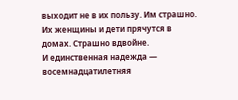выходит не в их пользу. Им страшно.
Их женщины и дети прячутся в домах. Страшно вдвойне.
И единственная надежда — восемнадцатилетняя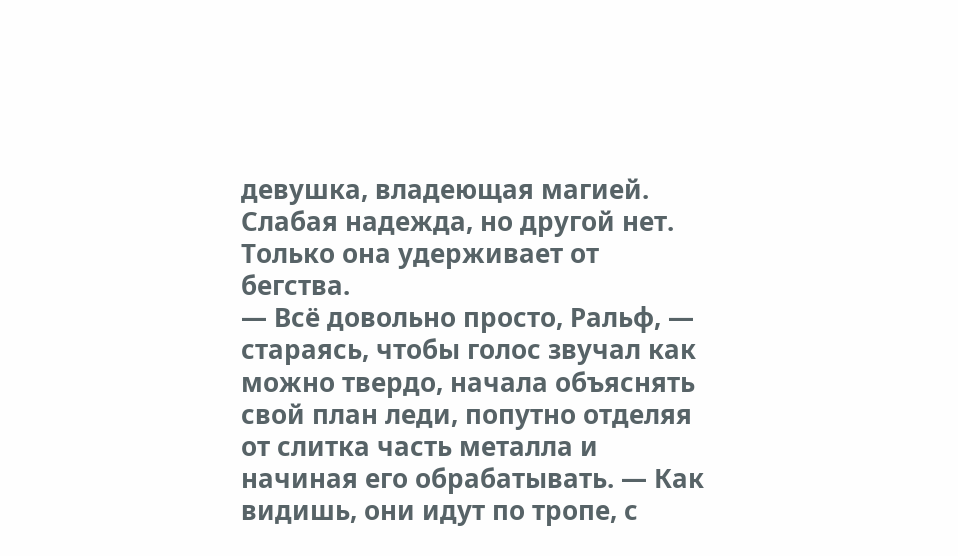девушка, владеющая магией. Слабая надежда, но другой нет. Только она удерживает от бегства.
— Всё довольно просто, Ральф, — стараясь, чтобы голос звучал как можно твердо, начала объяснять свой план леди, попутно отделяя от слитка часть металла и начиная его обрабатывать. — Как видишь, они идут по тропе, с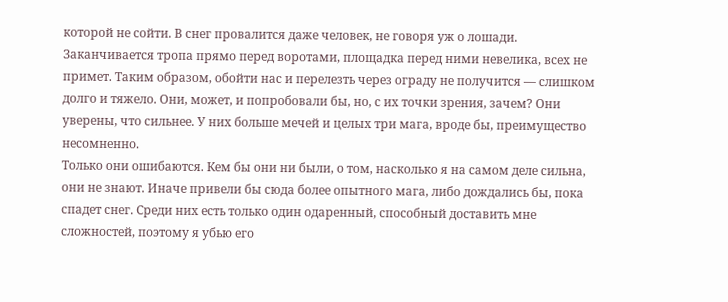которой не сойти. В снег провалится даже человек, не говоря уж о лошади. Заканчивается тропа прямо перед воротами, площадка перед ними невелика, всех не примет. Таким образом, обойти нас и перелезть через ограду не получится — слишком долго и тяжело. Они, может, и попробовали бы, но, с их точки зрения, зачем? Они уверены, что сильнее. У них больше мечей и целых три мага, вроде бы, преимущество несомненно.
Только они ошибаются. Кем бы они ни были, о том, насколько я на самом деле сильна, они не знают. Иначе привели бы сюда более опытного мага, либо дождались бы, пока спадет снег. Среди них есть только один одаренный, способный доставить мне сложностей, поэтому я убью его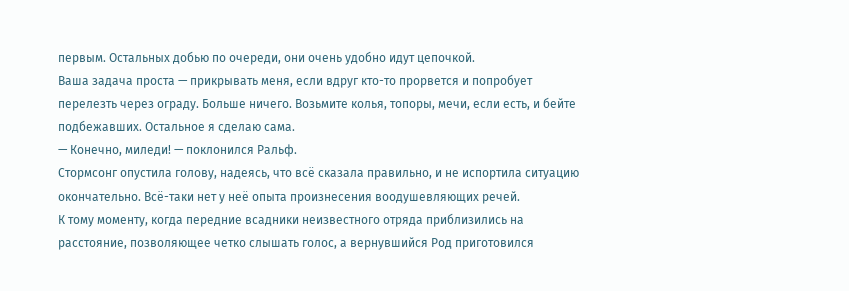первым. Остальных добью по очереди, они очень удобно идут цепочкой.
Ваша задача проста — прикрывать меня, если вдруг кто-то прорвется и попробует перелезть через ограду. Больше ничего. Возьмите колья, топоры, мечи, если есть, и бейте подбежавших. Остальное я сделаю сама.
— Конечно, миледи! — поклонился Ральф.
Стормсонг опустила голову, надеясь, что всё сказала правильно, и не испортила ситуацию окончательно. Всё-таки нет у неё опыта произнесения воодушевляющих речей.
К тому моменту, когда передние всадники неизвестного отряда приблизились на расстояние, позволяющее четко слышать голос, а вернувшийся Род приготовился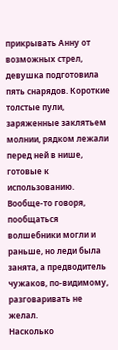прикрывать Анну от возможных стрел, девушка подготовила пять снарядов. Короткие толстые пули, заряженные заклятьем молнии, рядком лежали перед ней в нише, готовые к использованию. Вообще-то говоря, пообщаться волшебники могли и раньше, но леди была занята, а предводитель чужаков, по-видимому, разговаривать не желал.
Насколько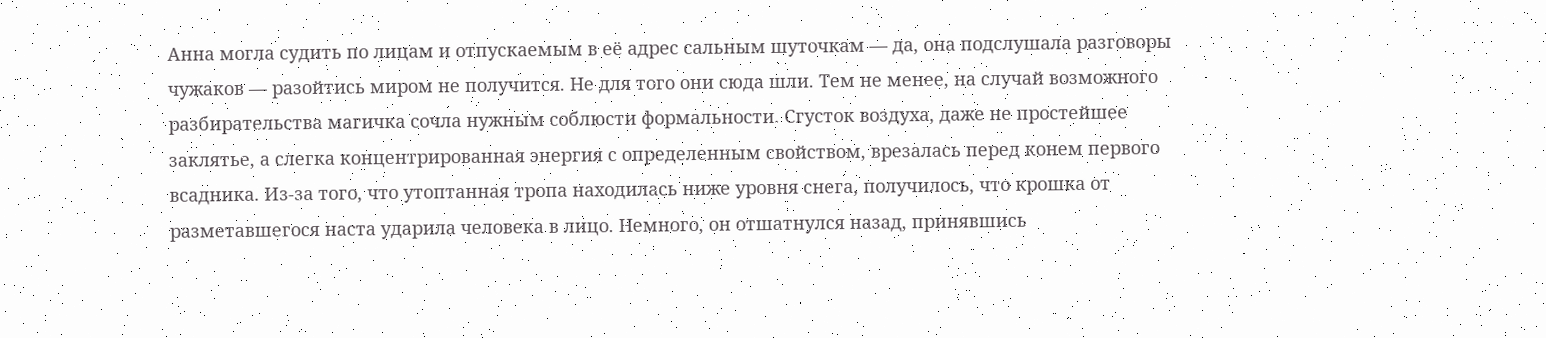Анна могла судить по лицам и отпускаемым в её адрес сальным шуточкам — да, она подслушала разговоры чужаков — разойтись миром не получится. Не для того они сюда шли. Тем не менее, на случай возможного разбирательства магичка сочла нужным соблюсти формальности. Сгусток воздуха, даже не простейшее заклятье, а слегка концентрированная энергия с определенным свойством, врезалась перед конем первого всадника. Из-за того, что утоптанная тропа находилась ниже уровня снега, получилось, что крошка от разметавшегося наста ударила человека в лицо. Немного, он отшатнулся назад, принявшись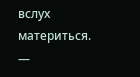вслух материться.
—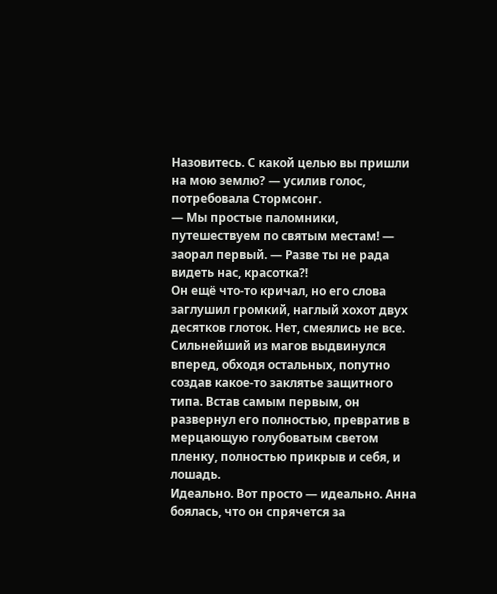Назовитесь. С какой целью вы пришли на мою землю? — усилив голос, потребовала Стормсонг.
— Мы простые паломники, путешествуем по святым местам! — заорал первый. — Разве ты не рада видеть нас, красотка⁈
Он ещё что-то кричал, но его слова заглушил громкий, наглый хохот двух десятков глоток. Нет, смеялись не все. Сильнейший из магов выдвинулся вперед, обходя остальных, попутно создав какое-то заклятье защитного типа. Встав самым первым, он развернул его полностью, превратив в мерцающую голубоватым светом пленку, полностью прикрыв и себя, и лошадь.
Идеально. Вот просто — идеально. Анна боялась, что он спрячется за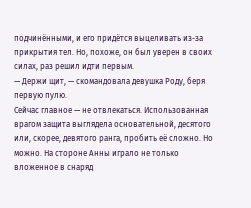подчинёнными, и его придётся выцеливать из-за прикрытия тел. Но, похоже, он был уверен в своих силах, раз решил идти первым.
— Держи щит, — скомандовала девушка Роду, беря первую пулю.
Сейчас главное — не отвлекаться. Использованная врагом защита выглядела основательной, десятого или, скорее, девятого ранга, пробить её сложно. Но можно. На стороне Анны играло не только вложенное в снаряд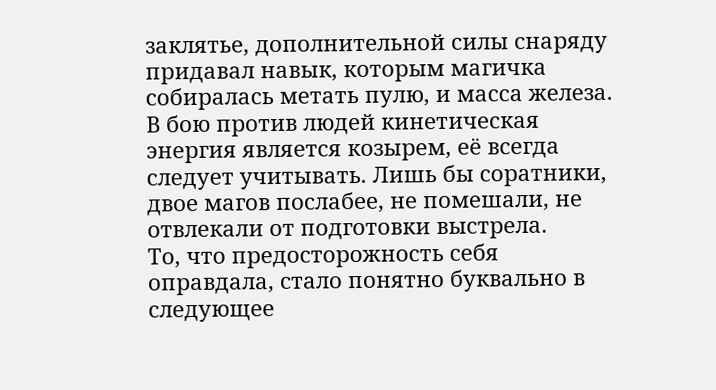заклятье, дополнительной силы снаряду придавал навык, которым магичка собиралась метать пулю, и масса железа. В бою против людей кинетическая энергия является козырем, её всегда следует учитывать. Лишь бы соратники, двое магов послабее, не помешали, не отвлекали от подготовки выстрела.
То, что предосторожность себя оправдала, стало понятно буквально в следующее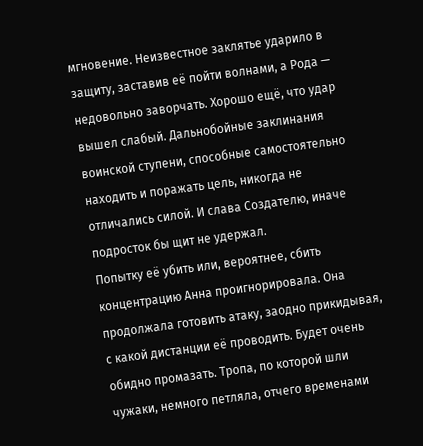мгновение. Неизвестное заклятье ударило в защиту, заставив её пойти волнами, а Рода — недовольно заворчать. Хорошо ещё, что удар вышел слабый. Дальнобойные заклинания воинской ступени, способные самостоятельно находить и поражать цель, никогда не отличались силой. И слава Создателю, иначе подросток бы щит не удержал.
Попытку её убить или, вероятнее, сбить концентрацию Анна проигнорировала. Она продолжала готовить атаку, заодно прикидывая, с какой дистанции её проводить. Будет очень обидно промазать. Тропа, по которой шли чужаки, немного петляла, отчего временами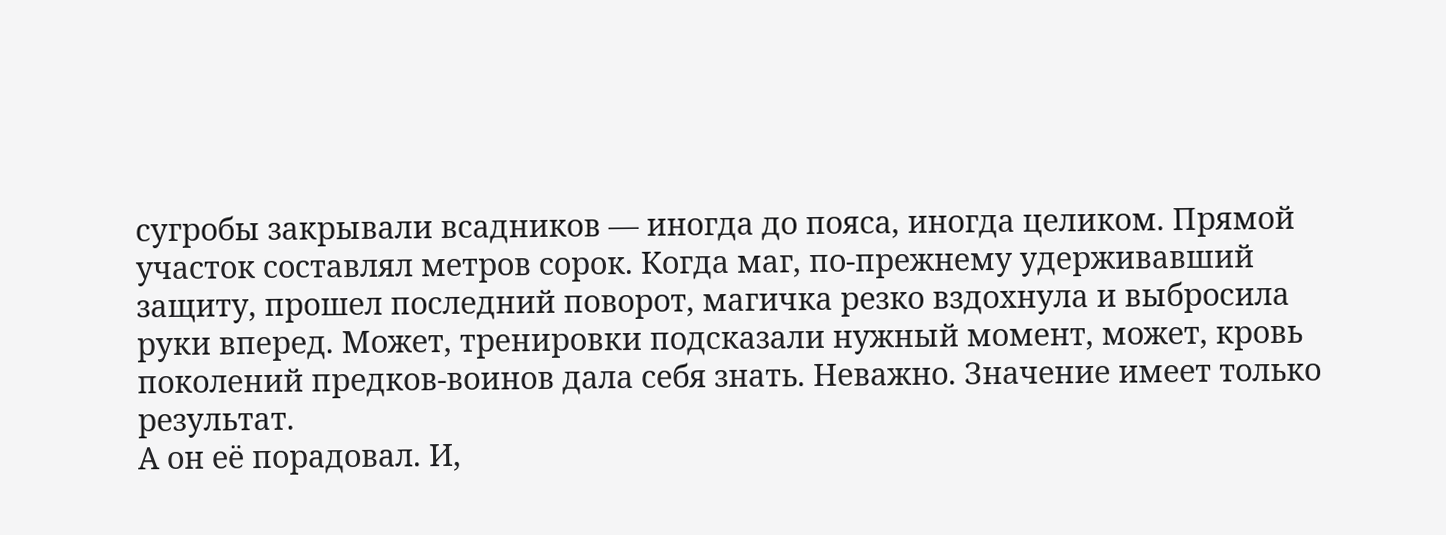сугробы закрывали всадников — иногда до пояса, иногда целиком. Прямой участок составлял метров сорок. Когда маг, по-прежнему удерживавший защиту, прошел последний поворот, магичка резко вздохнула и выбросила руки вперед. Может, тренировки подсказали нужный момент, может, кровь поколений предков-воинов дала себя знать. Неважно. Значение имеет только результат.
А он её порадовал. И,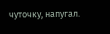чуточку, напугал.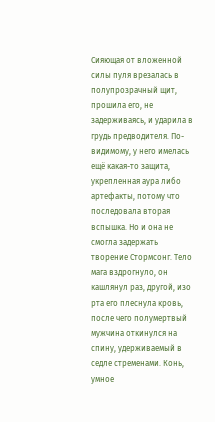Сияющая от вложенной силы пуля врезалась в полупрозрачный щит, прошила его, не задерживаясь, и ударила в грудь предводителя. По-видимому, у него имелась ещё какая-то защита, укрепленная аура либо артефакты, потому что последовала вторая вспышка. Но и она не смогла задержать творение Стормсонг. Тело мага вздрогнуло, он кашлянул раз, другой, изо рта его плеснула кровь, после чего полумертвый мужчина откинулся на спину, удерживаемый в седле стременами. Конь, умное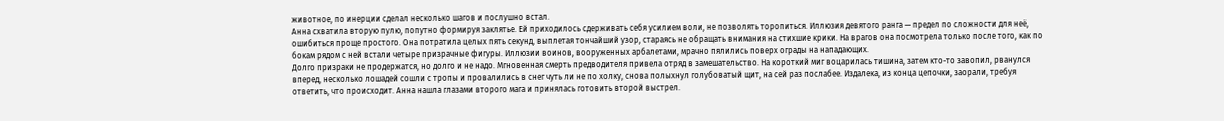животное, по инерции сделал несколько шагов и послушно встал.
Анна схватила вторую пулю, попутно формируя заклятье. Ей приходилось сдерживать себя усилием воли, не позволять торопиться. Иллюзия девятого ранга — предел по сложности для неё, ошибиться проще простого. Она потратила целых пять секунд, выплетая тончайший узор, стараясь не обращать внимания на стихшие крики. На врагов она посмотрела только после того, как по бокам рядом с ней встали четыре призрачные фигуры. Иллюзии воинов, вооруженных арбалетами, мрачно пялились поверх ограды на нападающих.
Долго призраки не продержатся, но долго и не надо. Мгновенная смерть предводителя привела отряд в замешательство. На короткий миг воцарилась тишина, затем кто-то завопил, рванулся вперед, несколько лошадей сошли с тропы и провалились в снег чуть ли не по холку, снова полыхнул голубоватый щит, на сей раз послабее. Издалека, из конца цепочки, заорали, требуя ответить, что происходит. Анна нашла глазами второго мага и принялась готовить второй выстрел.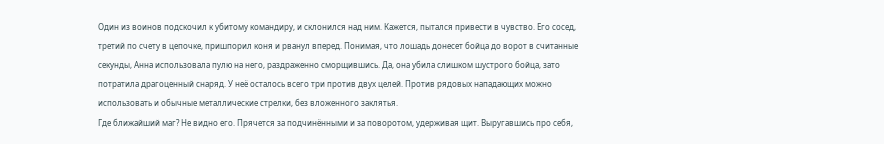Один из воинов подскочил к убитому командиру, и склонился над ним. Кажется, пытался привести в чувство. Его сосед, третий по счету в цепочке, пришпорил коня и рванул вперед. Понимая, что лошадь донесет бойца до ворот в считанные секунды, Анна использовала пулю на него, раздраженно сморщившись. Да, она убила слишком шустрого бойца, зато потратила драгоценный снаряд. У неё осталось всего три против двух целей. Против рядовых нападающих можно использовать и обычные металлические стрелки, без вложенного заклятья.
Где ближайший маг? Не видно его. Прячется за подчинёнными и за поворотом, удерживая щит. Выругавшись про себя,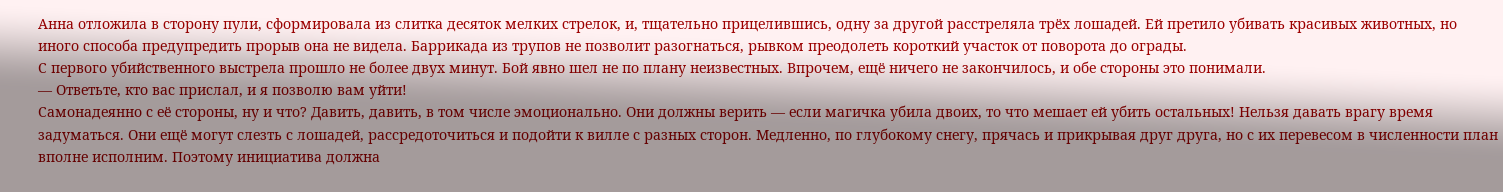Анна отложила в сторону пули, сформировала из слитка десяток мелких стрелок, и, тщательно прицелившись, одну за другой расстреляла трёх лошадей. Ей претило убивать красивых животных, но иного способа предупредить прорыв она не видела. Баррикада из трупов не позволит разогнаться, рывком преодолеть короткий участок от поворота до ограды.
С первого убийственного выстрела прошло не более двух минут. Бой явно шел не по плану неизвестных. Впрочем, ещё ничего не закончилось, и обе стороны это понимали.
— Ответьте, кто вас прислал, и я позволю вам уйти!
Самонадеянно с её стороны, ну и что? Давить, давить, в том числе эмоционально. Они должны верить — если магичка убила двоих, то что мешает ей убить остальных! Нельзя давать врагу время задуматься. Они ещё могут слезть с лошадей, рассредоточиться и подойти к вилле с разных сторон. Медленно, по глубокому снегу, прячась и прикрывая друг друга, но с их перевесом в численности план вполне исполним. Поэтому инициатива должна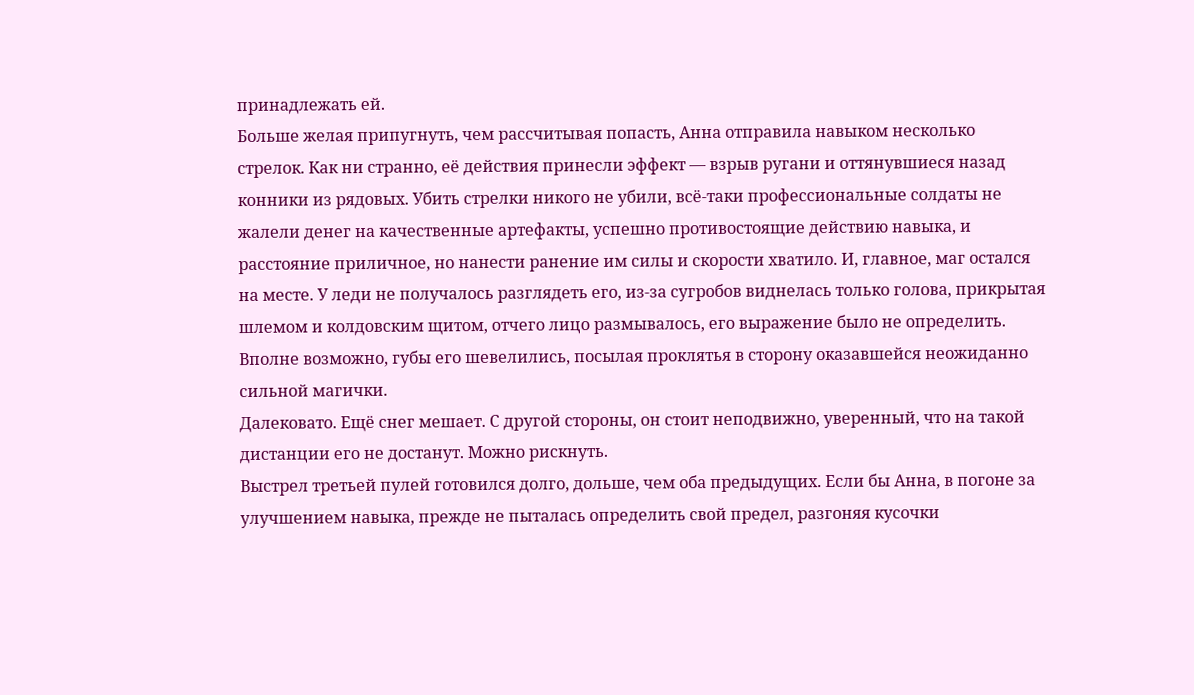принадлежать ей.
Больше желая припугнуть, чем рассчитывая попасть, Анна отправила навыком несколько стрелок. Как ни странно, её действия принесли эффект — взрыв ругани и оттянувшиеся назад конники из рядовых. Убить стрелки никого не убили, всё-таки профессиональные солдаты не жалели денег на качественные артефакты, успешно противостоящие действию навыка, и расстояние приличное, но нанести ранение им силы и скорости хватило. И, главное, маг остался на месте. У леди не получалось разглядеть его, из-за сугробов виднелась только голова, прикрытая шлемом и колдовским щитом, отчего лицо размывалось, его выражение было не определить. Вполне возможно, губы его шевелились, посылая проклятья в сторону оказавшейся неожиданно сильной магички.
Далековато. Ещё снег мешает. С другой стороны, он стоит неподвижно, уверенный, что на такой дистанции его не достанут. Можно рискнуть.
Выстрел третьей пулей готовился долго, дольше, чем оба предыдущих. Если бы Анна, в погоне за улучшением навыка, прежде не пыталась определить свой предел, разгоняя кусочки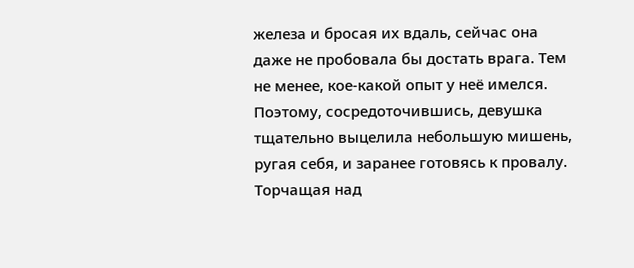железа и бросая их вдаль, сейчас она даже не пробовала бы достать врага. Тем не менее, кое-какой опыт у неё имелся. Поэтому, сосредоточившись, девушка тщательно выцелила небольшую мишень, ругая себя, и заранее готовясь к провалу.
Торчащая над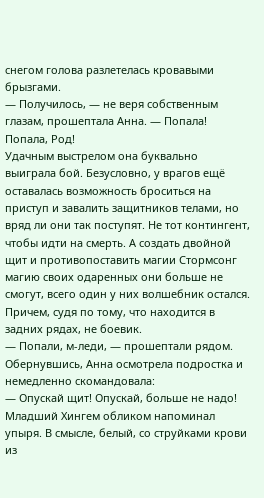снегом голова разлетелась кровавыми брызгами.
— Получилось, — не веря собственным глазам, прошептала Анна. — Попала! Попала, Род!
Удачным выстрелом она буквально выиграла бой. Безусловно, у врагов ещё оставалась возможность броситься на приступ и завалить защитников телами, но вряд ли они так поступят. Не тот контингент, чтобы идти на смерть. А создать двойной щит и противопоставить магии Стормсонг магию своих одаренных они больше не смогут, всего один у них волшебник остался. Причем, судя по тому, что находится в задних рядах, не боевик.
— Попали, м-леди, — прошептали рядом.
Обернувшись, Анна осмотрела подростка и немедленно скомандовала:
— Опускай щит! Опускай, больше не надо!
Младший Хингем обликом напоминал упыря. В смысле, белый, со струйками крови из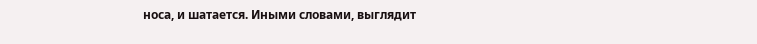носа, и шатается. Иными словами, выглядит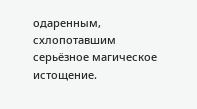одаренным, схлопотавшим серьёзное магическое истощение.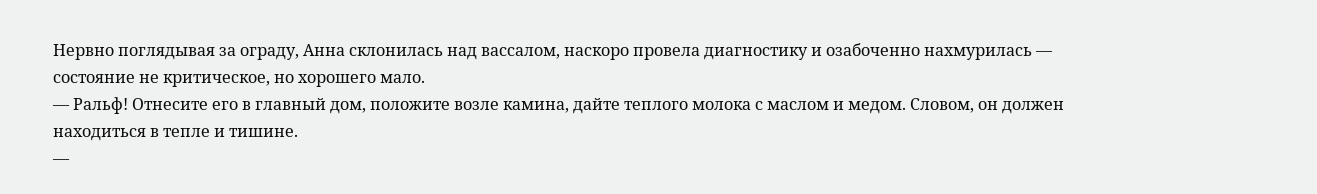Нервно поглядывая за ограду, Анна склонилась над вассалом, наскоро провела диагностику и озабоченно нахмурилась — состояние не критическое, но хорошего мало.
— Ральф! Отнесите его в главный дом, положите возле камина, дайте теплого молока с маслом и медом. Словом, он должен находиться в тепле и тишине.
—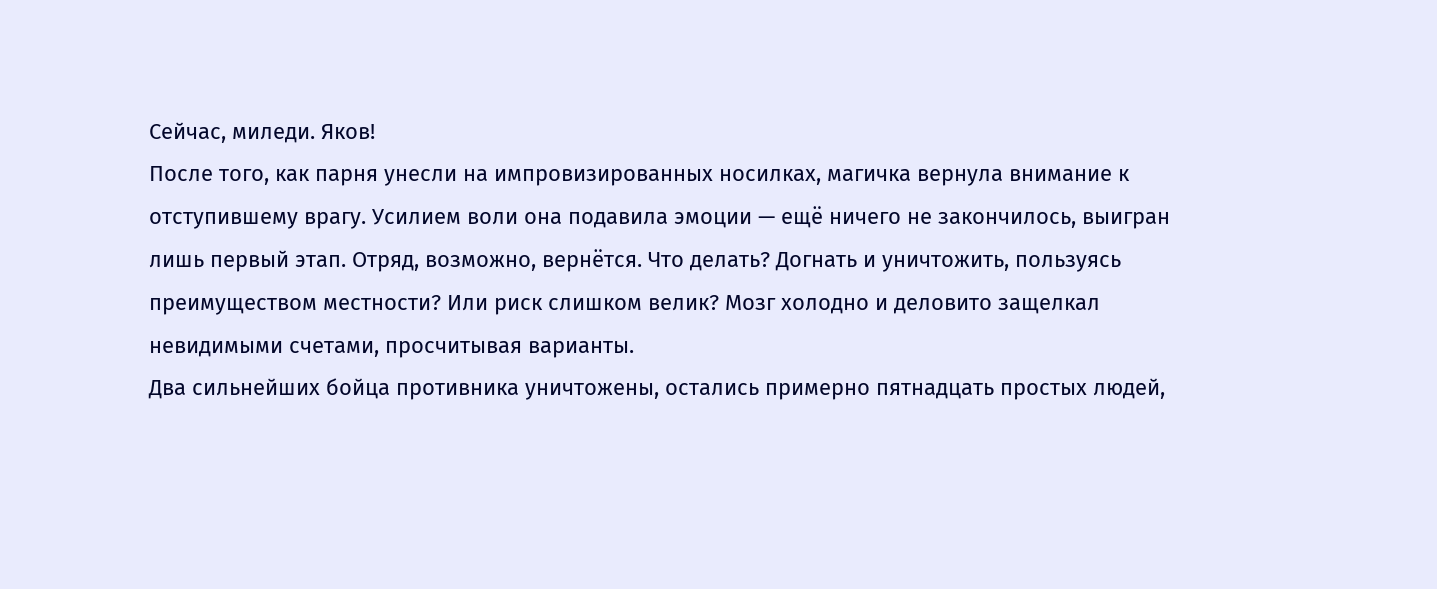Сейчас, миледи. Яков!
После того, как парня унесли на импровизированных носилках, магичка вернула внимание к отступившему врагу. Усилием воли она подавила эмоции — ещё ничего не закончилось, выигран лишь первый этап. Отряд, возможно, вернётся. Что делать? Догнать и уничтожить, пользуясь преимуществом местности? Или риск слишком велик? Мозг холодно и деловито защелкал невидимыми счетами, просчитывая варианты.
Два сильнейших бойца противника уничтожены, остались примерно пятнадцать простых людей,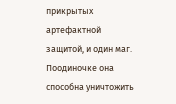прикрытых артефактной защитой, и один маг. Поодиночке она способна уничтожить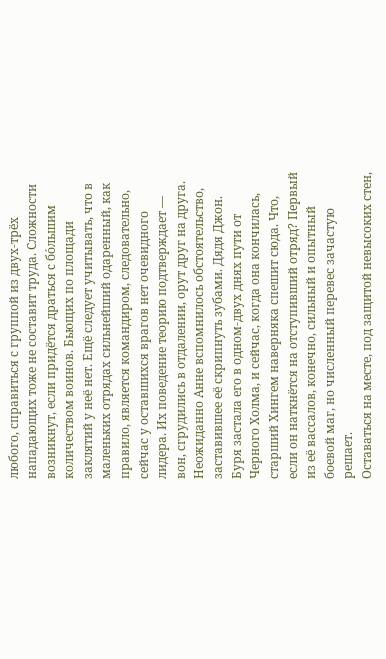любого, справиться с группой из двух-трёх нападающих тоже не составит труда. Сложности возникнут, если придётся драться с бо́льшим количеством воинов. Бьющих по площади заклятий у неё нет. Ещё следует учитывать, что в маленьких отрядах сильнейший одаренный, как правило, является командиром, следовательно, сейчас у оставшихся врагов нет очевидного лидера. Их поведение теорию подтверждает — вон, сгрудились в отдалении, орут друг на друга.
Неожиданно Анне вспомнилось обстоятельство, заставившее её скрипнуть зубами. Дядя Джон. Буря застала его в одном-двух днях пути от Черного Холма, и сейчас, когда она кончилась, старший Хингем наверняка спешит сюда. Что, если он наткнётся на отступивший отряд? Первый из её вассалов, конечно, сильный и опытный боевой маг, но численный перевес зачастую решает.
Оставаться на месте, под защитой невысоких стен,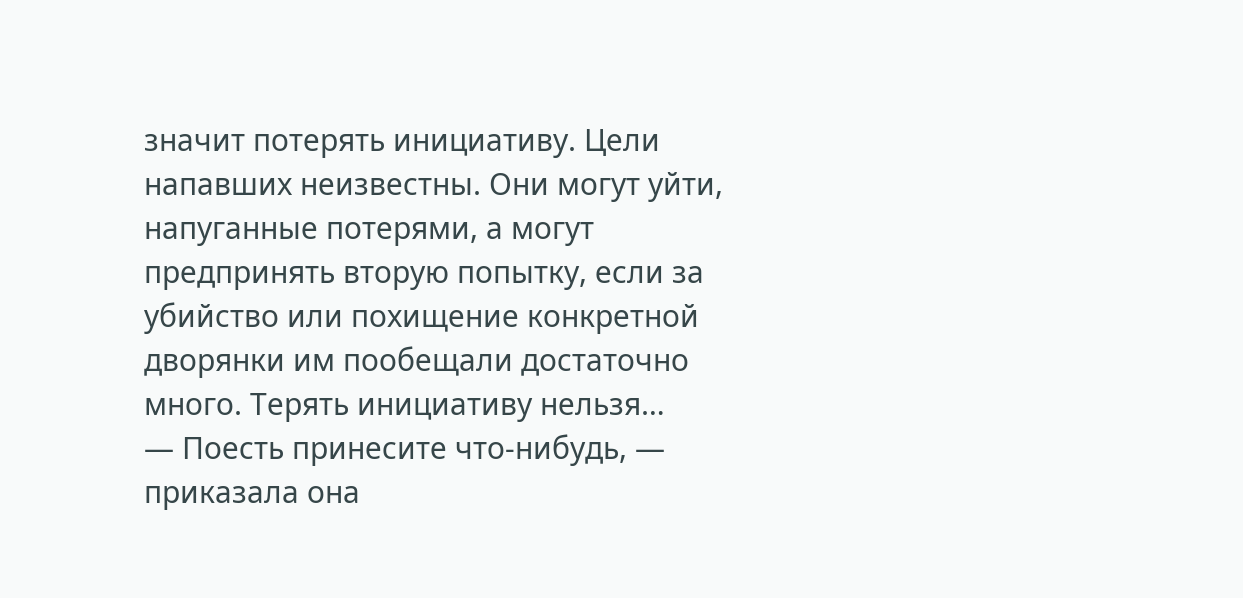значит потерять инициативу. Цели напавших неизвестны. Они могут уйти, напуганные потерями, а могут предпринять вторую попытку, если за убийство или похищение конкретной дворянки им пообещали достаточно много. Терять инициативу нельзя…
— Поесть принесите что-нибудь, — приказала она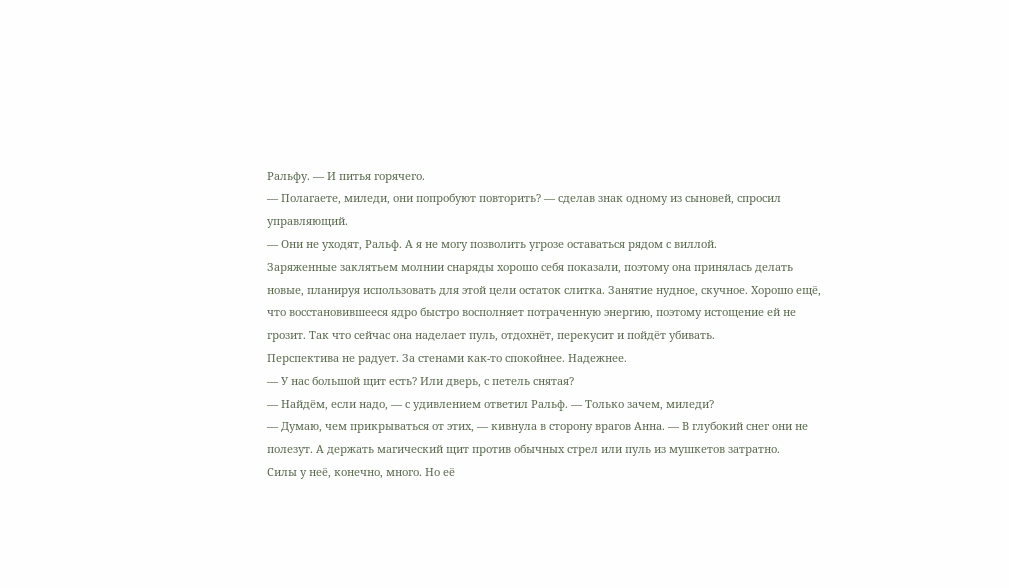Ральфу. — И питья горячего.
— Полагаете, миледи, они попробуют повторить? — сделав знак одному из сыновей, спросил управляющий.
— Они не уходят, Ральф. А я не могу позволить угрозе оставаться рядом с виллой.
Заряженные заклятьем молнии снаряды хорошо себя показали, поэтому она принялась делать новые, планируя использовать для этой цели остаток слитка. Занятие нудное, скучное. Хорошо ещё, что восстановившееся ядро быстро восполняет потраченную энергию, поэтому истощение ей не грозит. Так что сейчас она наделает пуль, отдохнёт, перекусит и пойдёт убивать.
Перспектива не радует. За стенами как-то спокойнее. Надежнее.
— У нас большой щит есть? Или дверь, с петель снятая?
— Найдём, если надо, — с удивлением ответил Ральф. — Только зачем, миледи?
— Думаю, чем прикрываться от этих, — кивнула в сторону врагов Анна. — В глубокий снег они не полезут. А держать магический щит против обычных стрел или пуль из мушкетов затратно.
Силы у неё, конечно, много. Но её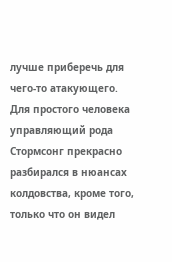лучше приберечь для чего-то атакующего. Для простого человека управляющий рода Стормсонг прекрасно разбирался в нюансах колдовства, кроме того, только что он видел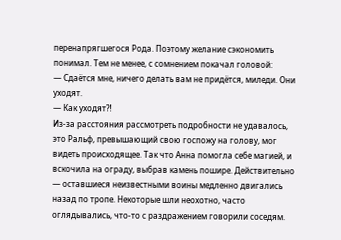перенапрягшегося Рода. Поэтому желание сэкономить понимал. Тем не менее, с сомнением покачал головой:
— Сдаётся мне, ничего делать вам не придётся, миледи. Они уходят.
— Как уходят⁈
Из-за расстояния рассмотреть подробности не удавалось, это Ральф, превышающий свою госпожу на голову, мог видеть происходящее. Так что Анна помогла себе магией, и вскочила на ограду, выбрав камень пошире. Действительно — оставшиеся неизвестными воины медленно двигались назад по тропе. Некоторые шли неохотно, часто оглядывались, что-то с раздражением говорили соседям.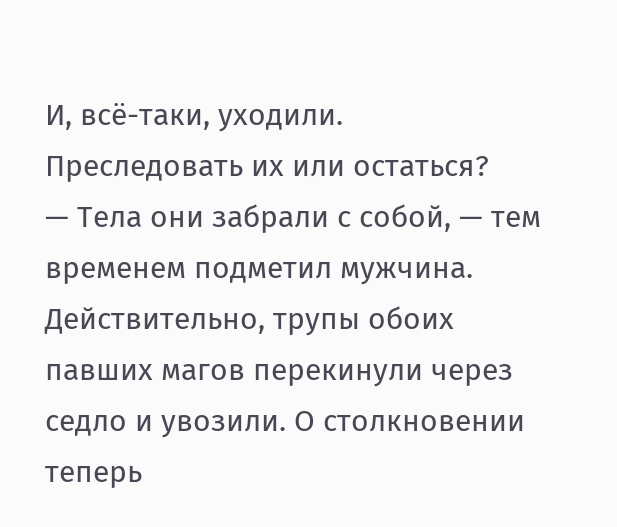И, всё-таки, уходили.
Преследовать их или остаться?
— Тела они забрали с собой, — тем временем подметил мужчина.
Действительно, трупы обоих павших магов перекинули через седло и увозили. О столкновении теперь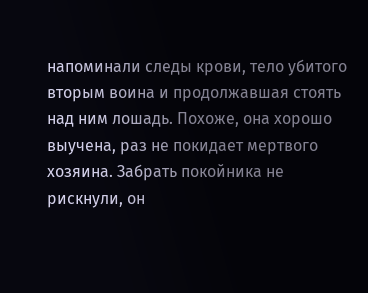напоминали следы крови, тело убитого вторым воина и продолжавшая стоять над ним лошадь. Похоже, она хорошо выучена, раз не покидает мертвого хозяина. Забрать покойника не рискнули, он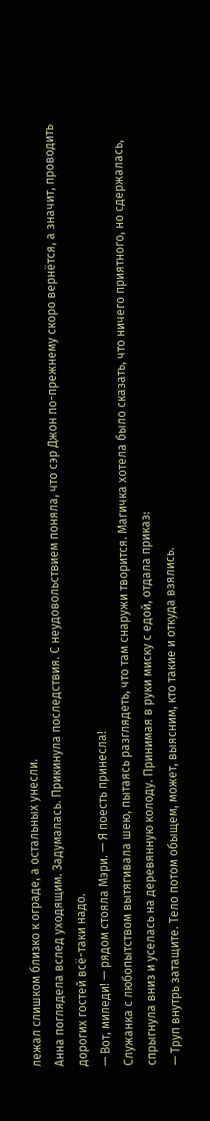лежал слишком близко к ограде, а остальных унесли.
Анна поглядела вслед уходящим. Задумалась. Прикинула последствия. С неудовольствием поняла, что сэр Джон по-прежнему скоро вернётся, а значит, проводить дорогих гостей всё-таки надо.
— Вот, миледи! — рядом стояла Мэри. — Я поесть принесла!
Служанка с любопытством вытягивала шею, пытаясь разглядеть, что там снаружи творится. Магичка хотела было сказать, что ничего приятного, но сдержалась, спрыгнула вниз и уселась на деревянную колоду. Принимая в руки миску с едой, отдала приказ:
— Труп внутрь затащите. Тело потом обыщем, может, выясним, кто такие и откуда взялись.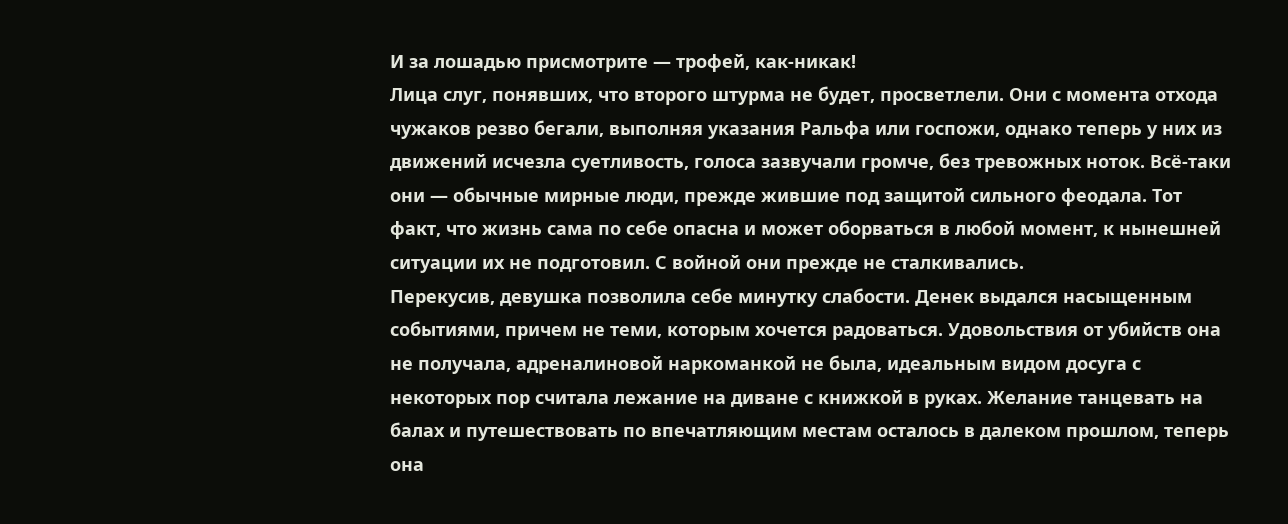И за лошадью присмотрите — трофей, как-никак!
Лица слуг, понявших, что второго штурма не будет, просветлели. Они с момента отхода чужаков резво бегали, выполняя указания Ральфа или госпожи, однако теперь у них из движений исчезла суетливость, голоса зазвучали громче, без тревожных ноток. Всё-таки они — обычные мирные люди, прежде жившие под защитой сильного феодала. Тот факт, что жизнь сама по себе опасна и может оборваться в любой момент, к нынешней ситуации их не подготовил. С войной они прежде не сталкивались.
Перекусив, девушка позволила себе минутку слабости. Денек выдался насыщенным событиями, причем не теми, которым хочется радоваться. Удовольствия от убийств она не получала, адреналиновой наркоманкой не была, идеальным видом досуга с некоторых пор считала лежание на диване с книжкой в руках. Желание танцевать на балах и путешествовать по впечатляющим местам осталось в далеком прошлом, теперь она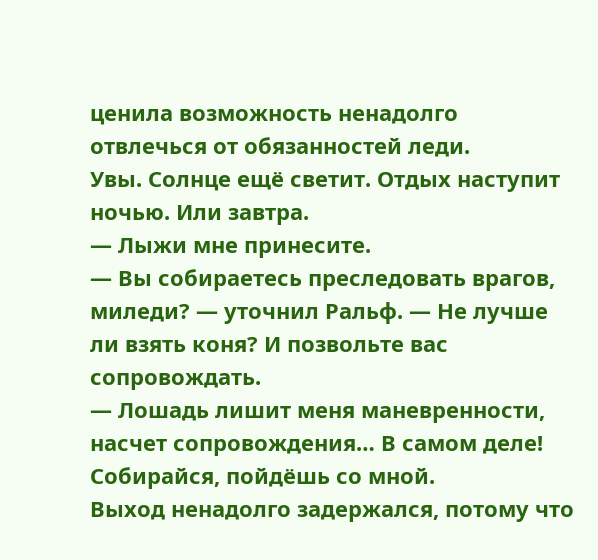ценила возможность ненадолго отвлечься от обязанностей леди.
Увы. Солнце ещё светит. Отдых наступит ночью. Или завтра.
— Лыжи мне принесите.
— Вы собираетесь преследовать врагов, миледи? — уточнил Ральф. — Не лучше ли взять коня? И позвольте вас сопровождать.
— Лошадь лишит меня маневренности, насчет сопровождения… В самом деле! Собирайся, пойдёшь со мной.
Выход ненадолго задержался, потому что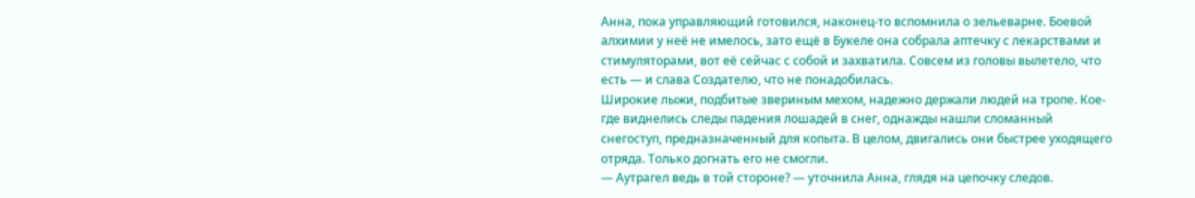Анна, пока управляющий готовился, наконец-то вспомнила о зельеварне. Боевой алхимии у неё не имелось, зато ещё в Букеле она собрала аптечку с лекарствами и стимуляторами, вот её сейчас с собой и захватила. Совсем из головы вылетело, что есть — и слава Создателю, что не понадобилась.
Широкие лыжи, подбитые звериным мехом, надежно держали людей на тропе. Кое-где виднелись следы падения лошадей в снег, однажды нашли сломанный снегоступ, предназначенный для копыта. В целом, двигались они быстрее уходящего отряда. Только догнать его не смогли.
— Аутрагел ведь в той стороне? — уточнила Анна, глядя на цепочку следов.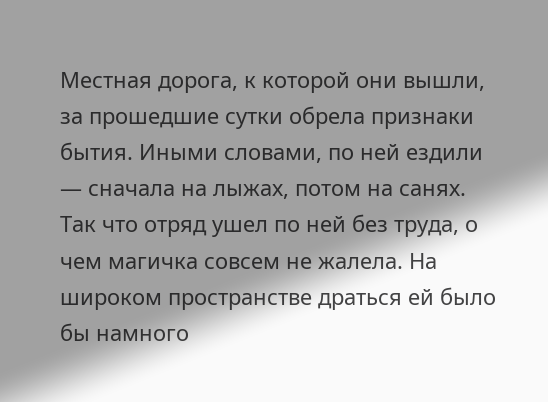Местная дорога, к которой они вышли, за прошедшие сутки обрела признаки бытия. Иными словами, по ней ездили — сначала на лыжах, потом на санях. Так что отряд ушел по ней без труда, о чем магичка совсем не жалела. На широком пространстве драться ей было бы намного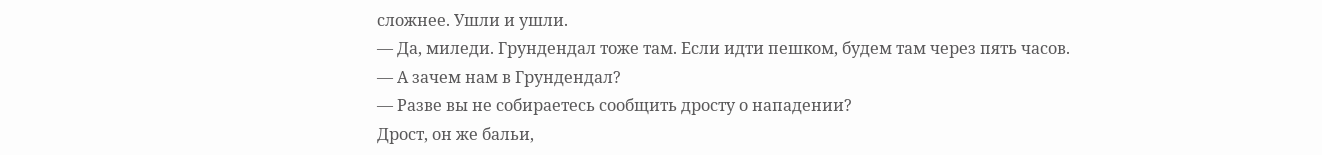сложнее. Ушли и ушли.
— Да, миледи. Грундендал тоже там. Если идти пешком, будем там через пять часов.
— А зачем нам в Грундендал?
— Разве вы не собираетесь сообщить дросту о нападении?
Дрост, он же бальи,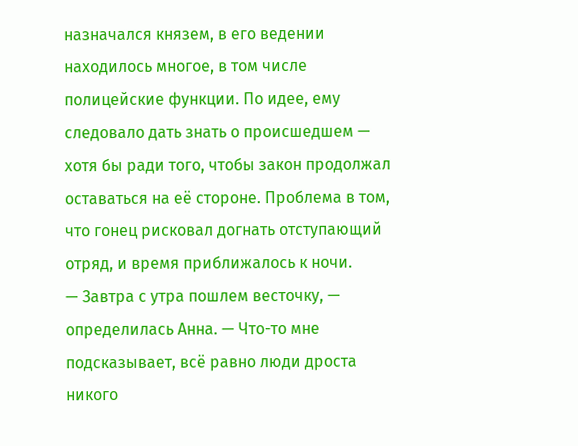назначался князем, в его ведении находилось многое, в том числе полицейские функции. По идее, ему следовало дать знать о происшедшем — хотя бы ради того, чтобы закон продолжал оставаться на её стороне. Проблема в том, что гонец рисковал догнать отступающий отряд, и время приближалось к ночи.
— Завтра с утра пошлем весточку, — определилась Анна. — Что-то мне подсказывает, всё равно люди дроста никого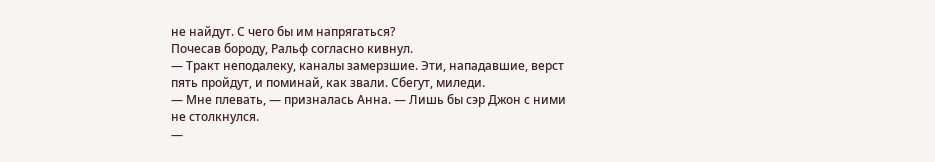не найдут. С чего бы им напрягаться?
Почесав бороду, Ральф согласно кивнул.
— Тракт неподалеку, каналы замерзшие. Эти, нападавшие, верст пять пройдут, и поминай, как звали. Сбегут, миледи.
— Мне плевать, — призналась Анна. — Лишь бы сэр Джон с ними не столкнулся.
—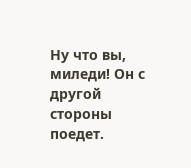Ну что вы, миледи! Он с другой стороны поедет.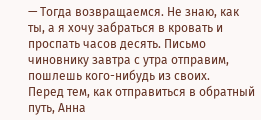— Тогда возвращаемся. Не знаю, как ты, а я хочу забраться в кровать и проспать часов десять. Письмо чиновнику завтра с утра отправим, пошлешь кого-нибудь из своих.
Перед тем, как отправиться в обратный путь, Анна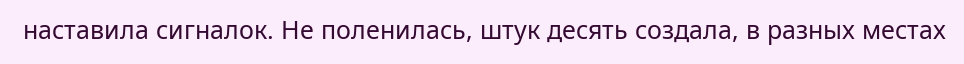наставила сигналок. Не поленилась, штук десять создала, в разных местах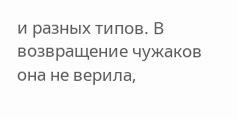и разных типов. В возвращение чужаков она не верила,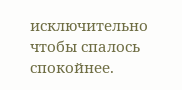исключительно чтобы спалось спокойнее.